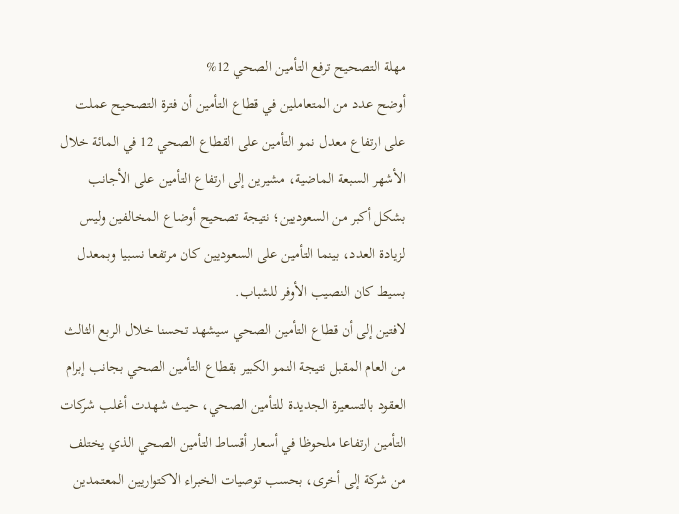مهلة التصحيح ترفع التأمين الصحي 12%
أوضح عدد من المتعاملين في قطاع التأمين أن فترة التصحيح عملت على ارتفاع معدل نمو التأمين على القطاع الصحي 12 في المائة خلال الأشهر السبعة الماضية، مشيرين إلى ارتفاع التأمين على الأجانب بشكل أكبر من السعوديين؛ نتيجة تصحيح أوضاع المخالفين وليس لزيادة العدد، بينما التأمين على السعوديين كان مرتفعا نسبيا وبمعدل بسيط كان النصيب الأوفر للشباب.
لافتين إلى أن قطاع التأمين الصحي سيشهد تحسنا خلال الربع الثالث من العام المقبل نتيجة النمو الكبير بقطاع التأمين الصحي بجانب إبرام العقود بالتسعيرة الجديدة للتأمين الصحي، حيث شهدت أغلب شركات التأمين ارتفاعا ملحوظا في أسعار أقساط التأمين الصحي الذي يختلف من شركة إلى أخرى، بحسب توصيات الخبراء الاكتواريين المعتمدين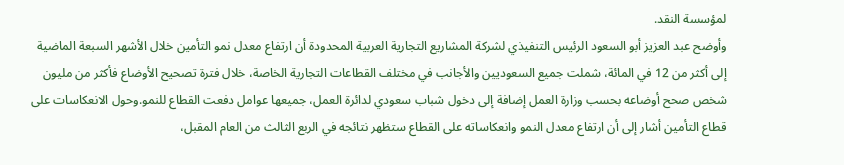لمؤسسة النقد.
وأوضح عبد العزيز أبو السعود الرئيس التنفيذي لشركة المشاريع التجارية العربية المحدودة أن ارتفاع معدل نمو التأمين خلال الأشهر السبعة الماضية إلى أكثر من 12 في المائة، شملت جميع السعوديين والأجانب في مختلف القطاعات التجارية الخاصة، خلال فترة تصحيح الأوضاع فأكثر من مليون شخص صحح أوضاعه بحسب وزارة العمل إضافة إلى دخول شباب سعودي لدائرة العمل، جميعها عوامل دفعت القطاع للنمو.وحول الانعكاسات على قطاع التأمين أشار إلى أن ارتفاع معدل النمو وانعكاساته على القطاع ستظهر نتائجه في الربع الثالث من العام المقبل،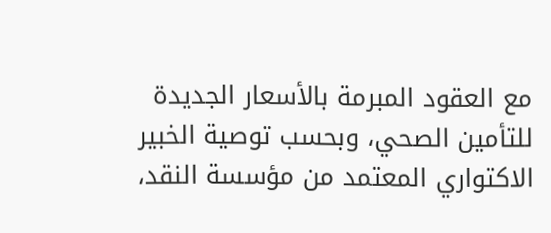مع العقود المبرمة بالأسعار الجديدة للتأمين الصحي، وبحسب توصية الخبير الاكتواري المعتمد من مؤسسة النقد،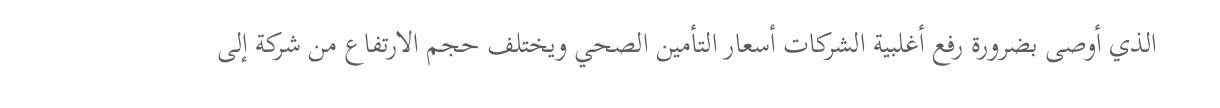الذي أوصى بضرورة رفع أغلبية الشركات أسعار التأمين الصحي ويختلف حجم الارتفاع من شركة إلى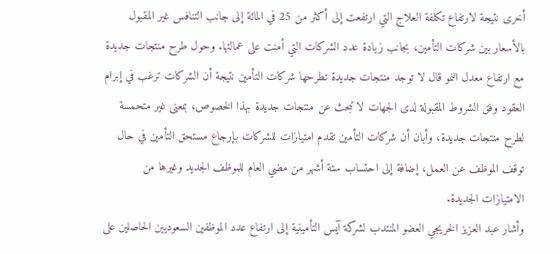أخرى نتيجة لارتفاع تكلفة العلاج التي ارتفعت إلى أكثر من 25 في المائة إلى جانب التنافس غير المقبول بالأسعار بين شركات التأمين، بجانب زيادة عدد الشركات التي أمنت على عمالتها. وحول طرح منتجات جديدة مع ارتفاع معدل النمو قال لا توجد منتجات جديدة تطرحها شركات التأمين نتيجة أن الشركات ترغب في إبرام العقود وفق الشروط المقبولة لدى الجهات لا تبحث عن منتجات جديدة بهذا الخصوص، بمعنى غير متحمسة لطرح منتجات جديدة، وأبان أن شركات التأمين تقدم امتيازات للشركات بإرجاع مستحق التأمين في حال توقف الموظف عن العمل، إضافة إلى احتساب ستة أشهر من مضي العام للموظف الجديد وغيرها من الامتيازات الجديدة.
وأشار عبد العزيز الخريجي العضو المنتدب لشركة آيس التأمينية إلى ارتفاع عدد الموظفين السعوديين الحاصلين على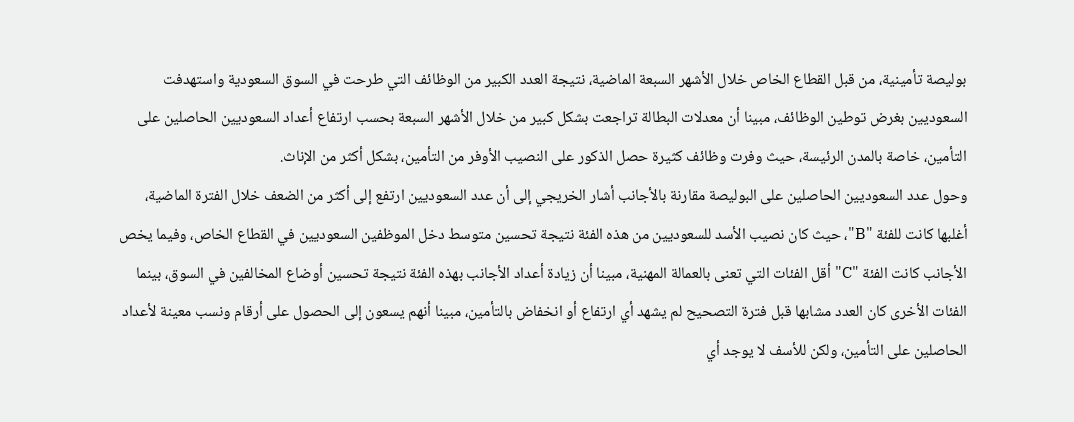بوليصة تأمينية، من قبل القطاع الخاص خلال الأشهر السبعة الماضية، نتيجة العدد الكبير من الوظائف التي طرحت في السوق السعودية واستهدفت السعوديين بغرض توطين الوظائف، مبينا أن معدلات البطالة تراجعت بشكل كبير من خلال الأشهر السبعة بحسب ارتفاع أعداد السعوديين الحاصلين على التأمين، خاصة بالمدن الرئيسة، حيث وفرت وظائف كثيرة حصل الذكور على النصيب الأوفر من التأمين، بشكل أكثر من الإناث.
وحول عدد السعوديين الحاصلين على البوليصة مقارنة بالأجانب أشار الخريجي إلى أن عدد السعوديين ارتفع إلى أكثر من الضعف خلال الفترة الماضية، أغلبها كانت للفئة "B"، حيث كان نصيب الأسد للسعوديين من هذه الفئة نتيجة تحسين متوسط دخل الموظفين السعوديين في القطاع الخاص، وفيما يخص الأجانب كانت الفئة "C" أقل الفئات التي تعنى بالعمالة المهنية، مبينا أن زيادة أعداد الأجانب بهذه الفئة نتيجة تحسين أوضاع المخالفين في السوق، بينما الفئات الأخرى كان العدد مشابها قبل فترة التصحيح لم يشهد أي ارتفاع أو انخفاض بالتأمين، مبينا أنهم يسعون إلى الحصول على أرقام ونسب معينة لأعداد الحاصلين على التأمين، ولكن للأسف لا يوجد أي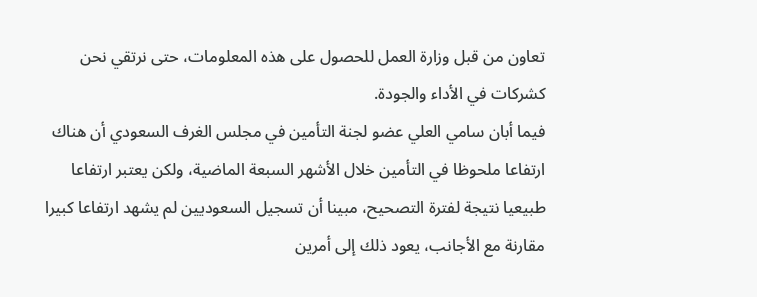تعاون من قبل وزارة العمل للحصول على هذه المعلومات، حتى نرتقي نحن كشركات في الأداء والجودة.
فيما أبان سامي العلي عضو لجنة التأمين في مجلس الغرف السعودي أن هناك ارتفاعا ملحوظا في التأمين خلال الأشهر السبعة الماضية، ولكن يعتبر ارتفاعا طبيعيا نتيجة لفترة التصحيح، مبينا أن تسجيل السعوديين لم يشهد ارتفاعا كبيرا مقارنة مع الأجانب، يعود ذلك إلى أمرين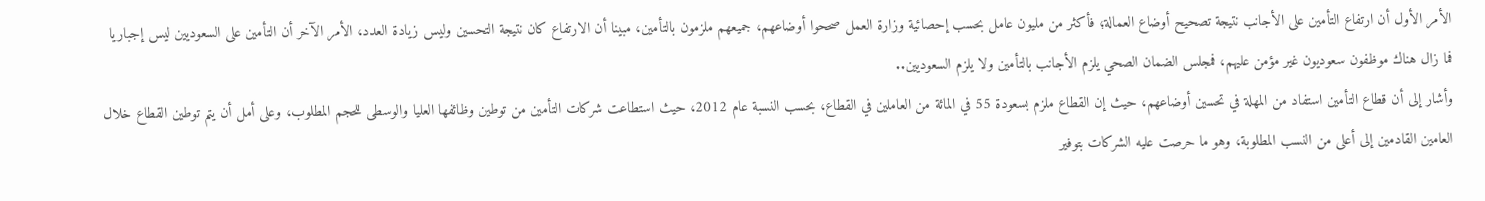الأمر الأول أن ارتفاع التأمين على الأجانب نتيجة تصحيح أوضاع العمالة؛ فأكثر من مليون عامل بحسب إحصائية وزارة العمل صححوا أوضاعهم، جميعهم ملزمون بالتأمين، مبينا أن الارتفاع كان نتيجة التحسين وليس زيادة العدد، الأمر الآخر أن التأمين على السعوديين ليس إجباريا فما زال هناك موظفون سعوديون غير مؤمن عليهم، فمجلس الضمان الصحي يلزم الأجانب بالتأمين ولا يلزم السعوديين..
وأشار إلى أن قطاع التأمين استفاد من المهلة في تحسين أوضاعهم، حيث إن القطاع ملزم بسعودة 55 في المائة من العاملين في القطاع، بحسب النسبة عام 2012، حيث استطاعت شركات التأمين من توطين وظائفها العليا والوسطى للحجم المطلوب، وعلى أمل أن يتم توطين القطاع خلال العامين القادمين إلى أعلى من النسب المطلوبة، وهو ما حرصت عليه الشركات بتوفير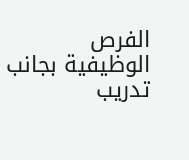الفرص الوظيفية بجانب تدريب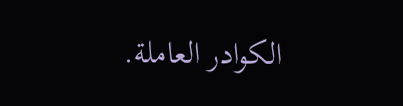الكوادر العاملة.